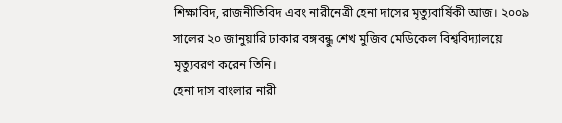শিক্ষাবিদ, রাজনীতিবিদ এবং নারীনেত্রী হেনা দাসের মৃত্যুবার্ষিকী আজ। ২০০৯ সালের ২০ জানুয়ারি ঢাকার বঙ্গবন্ধু শেখ মুজিব মেডিকেল বিশ্ববিদ্যালয়ে মৃত্যুবরণ করেন তিনি।
হেনা দাস বাংলার নারী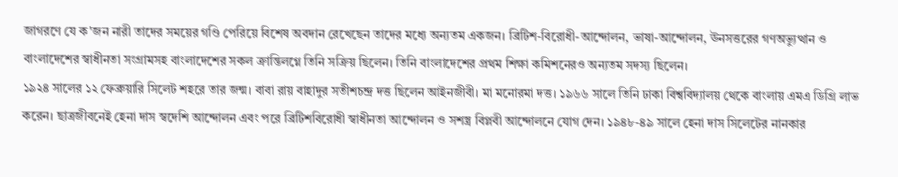জাগরণে যে ক'জন নারী তাদের সময়ের গণ্ডি পেরিয়ে বিশেষ অবদান রেখেছেন তাদের মধ্যে অন্যতম একজন। ব্রিটিশ-বিরোধী-আন্দোলন, ভাষা-আন্দোলন, ঊনসত্তরের গণঅভ্যুত্থান ও বাংলাদেশের স্বাধীনতা সংগ্রামসহ বাংলাদেশের সকল ক্রান্তিলগ্নে তিনি সক্রিয় ছিলেন। তিনি বাংলাদেশের প্রথম শিক্ষা কমিশনেরও অন্যতম সদস্য ছিলেন।
১৯২৪ সালের ১২ ফেব্রুয়ারি সিলেট শহরে তার জন্ম। বাবা রায় বাহাদুর সতীশচন্দ্র দত্ত ছিলেন আইনজীবী। মা মনোরমা দত্ত। ১৯৬৬ সালে তিনি ঢাকা বিশ্ববিদ্যালয় থেকে বাংলায় এমএ ডিগ্রি লাভ করেন। ছাত্রজীবনেই হেনা দাস স্বদেশি আন্দোলন এবং পরে ব্রিটিশবিরোধী স্বাধীনতা আন্দোলন ও সশস্ত্র বিপ্লবী আন্দোলনে যোগ দেন। ১৯৪৮-৪৯ সালে হেনা দাস সিলেটের নানকার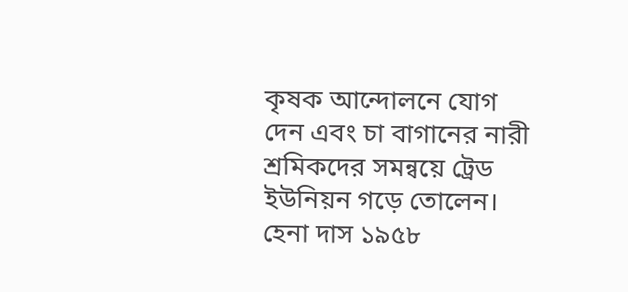কৃষক আন্দোলনে যোগ দেন এবং চা বাগানের নারী শ্রমিকদের সমন্বয়ে ট্রেড ইউনিয়ন গড়ে তোলেন।
হেনা দাস ১৯৫৮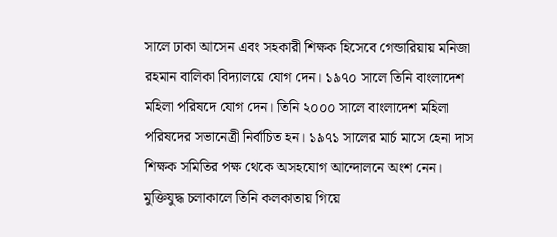সালে ঢাকা আসেন এবং সহকারী শিক্ষক হিসেবে গেন্ডারিয়ায় মনিজা রহমান বালিকা বিদ্যালয়ে যোগ দেন। ১৯৭০ সালে তিনি বাংলাদেশ মহিলা পরিষদে যোগ দেন। তিনি ২০০০ সালে বাংলাদেশ মহিলা পরিষদের সভানেত্রী নির্বাচিত হন। ১৯৭১ সালের মার্চ মাসে হেনা দাস শিক্ষক সমিতির পক্ষ থেকে অসহযোগ আন্দোলনে অংশ নেন। মুক্তিযুদ্ধ চলাকালে তিনি কলকাতায় গিয়ে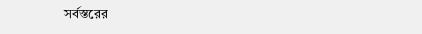সর্বস্তরের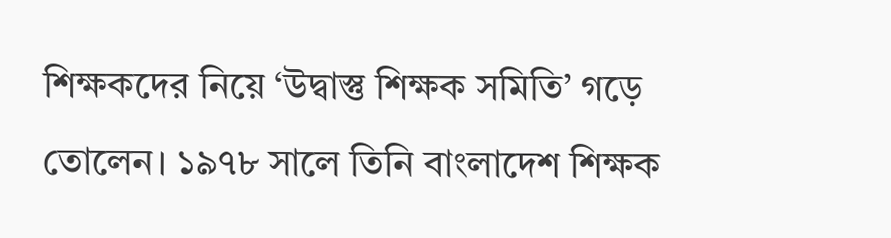শিক্ষকদের নিয়ে ‘উদ্বাস্তু শিক্ষক সমিতি’ গড়ে তোলেন। ১৯৭৮ সালে তিনি বাংলাদেশ শিক্ষক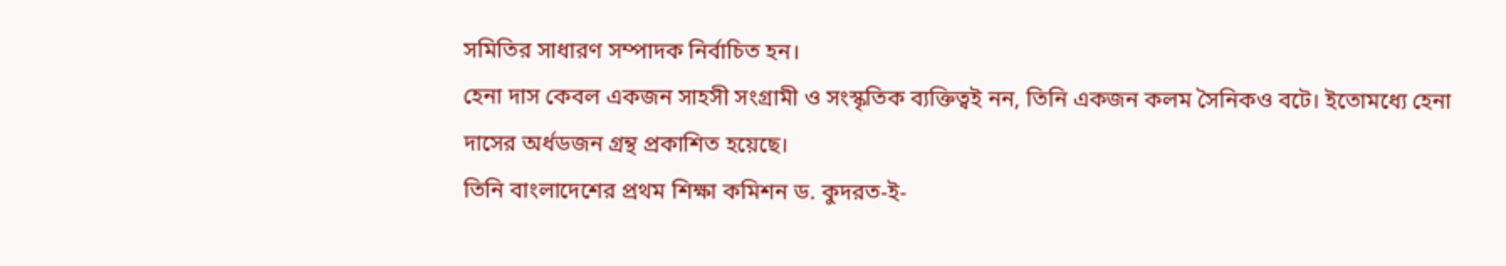সমিতির সাধারণ সম্পাদক নির্বাচিত হন।
হেনা দাস কেবল একজন সাহসী সংগ্রামী ও সংস্কৃতিক ব্যক্তিত্বই নন, তিনি একজন কলম সৈনিকও বটে। ইতোমধ্যে হেনা দাসের অর্ধডজন গ্রন্থ প্রকাশিত হয়েছে।
তিনি বাংলাদেশের প্রথম শিক্ষা কমিশন ড. কুদরত-ই-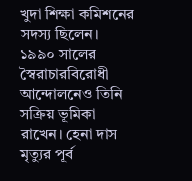খুদা শিক্ষা কমিশনের সদস্য ছিলেন। ১৯৯০ সালের স্বৈরাচারবিরোধী আন্দোলনেও তিনি সক্রিয় ভূমিকা রাখেন। হেনা দাস মৃত্যুর পূর্ব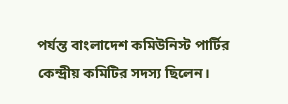পর্যন্ত বাংলাদেশ কমিউনিস্ট পার্টির কেন্দ্রীয় কমিটির সদস্য ছিলেন।